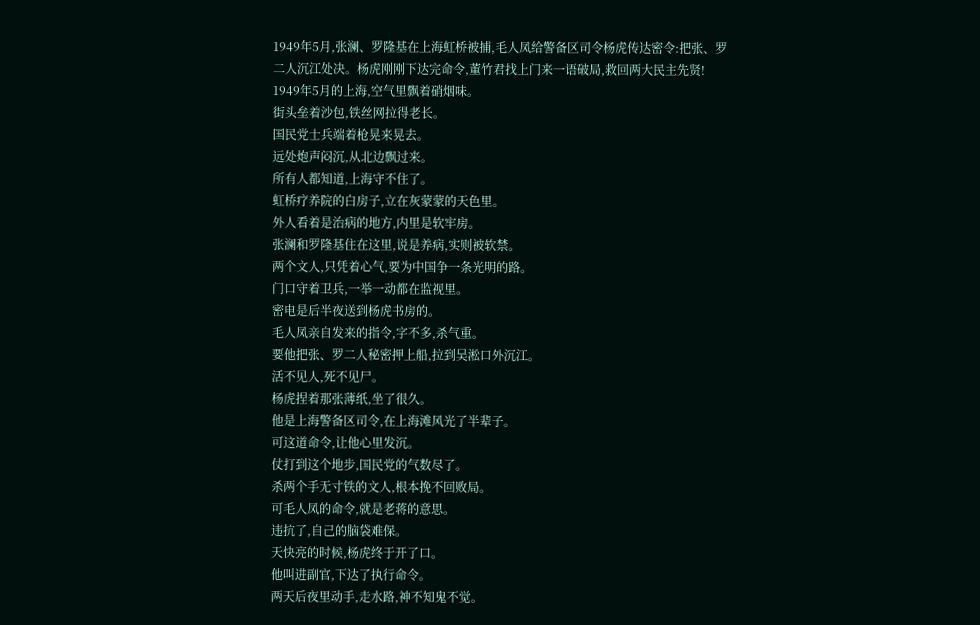1949年5月,张澜、罗隆基在上海虹桥被捕,毛人凤给警备区司令杨虎传达密令:把张、罗二人沉江处决。杨虎刚刚下达完命令,董竹君找上门来一语破局,救回两大民主先贤!
1949年5月的上海,空气里飘着硝烟味。
街头垒着沙包,铁丝网拉得老长。
国民党士兵端着枪晃来晃去。
远处炮声闷沉,从北边飘过来。
所有人都知道,上海守不住了。
虹桥疗养院的白房子,立在灰蒙蒙的天色里。
外人看着是治病的地方,内里是软牢房。
张澜和罗隆基住在这里,说是养病,实则被软禁。
两个文人,只凭着心气,要为中国争一条光明的路。
门口守着卫兵,一举一动都在监视里。
密电是后半夜送到杨虎书房的。
毛人凤亲自发来的指令,字不多,杀气重。
要他把张、罗二人秘密押上船,拉到吴淞口外沉江。
活不见人,死不见尸。
杨虎捏着那张薄纸,坐了很久。
他是上海警备区司令,在上海滩风光了半辈子。
可这道命令,让他心里发沉。
仗打到这个地步,国民党的气数尽了。
杀两个手无寸铁的文人,根本挽不回败局。
可毛人凤的命令,就是老蒋的意思。
违抗了,自己的脑袋难保。
天快亮的时候,杨虎终于开了口。
他叫进副官,下达了执行命令。
两天后夜里动手,走水路,神不知鬼不觉。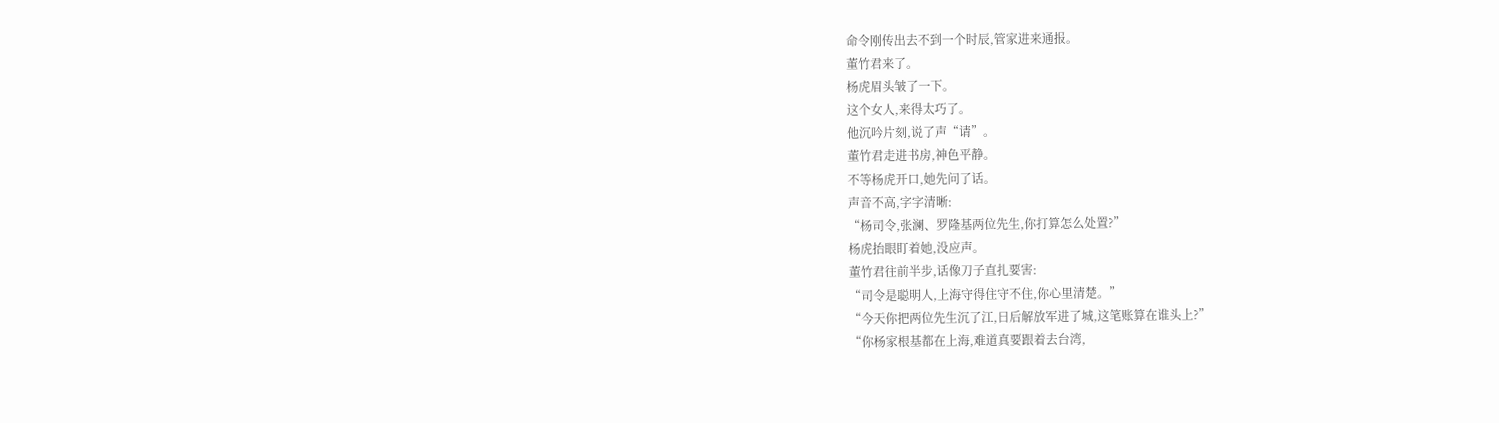命令刚传出去不到一个时辰,管家进来通报。
董竹君来了。
杨虎眉头皱了一下。
这个女人,来得太巧了。
他沉吟片刻,说了声“请”。
董竹君走进书房,神色平静。
不等杨虎开口,她先问了话。
声音不高,字字清晰:
“杨司令,张澜、罗隆基两位先生,你打算怎么处置?”
杨虎抬眼盯着她,没应声。
董竹君往前半步,话像刀子直扎要害:
“司令是聪明人,上海守得住守不住,你心里清楚。”
“今天你把两位先生沉了江,日后解放军进了城,这笔账算在谁头上?”
“你杨家根基都在上海,难道真要跟着去台湾,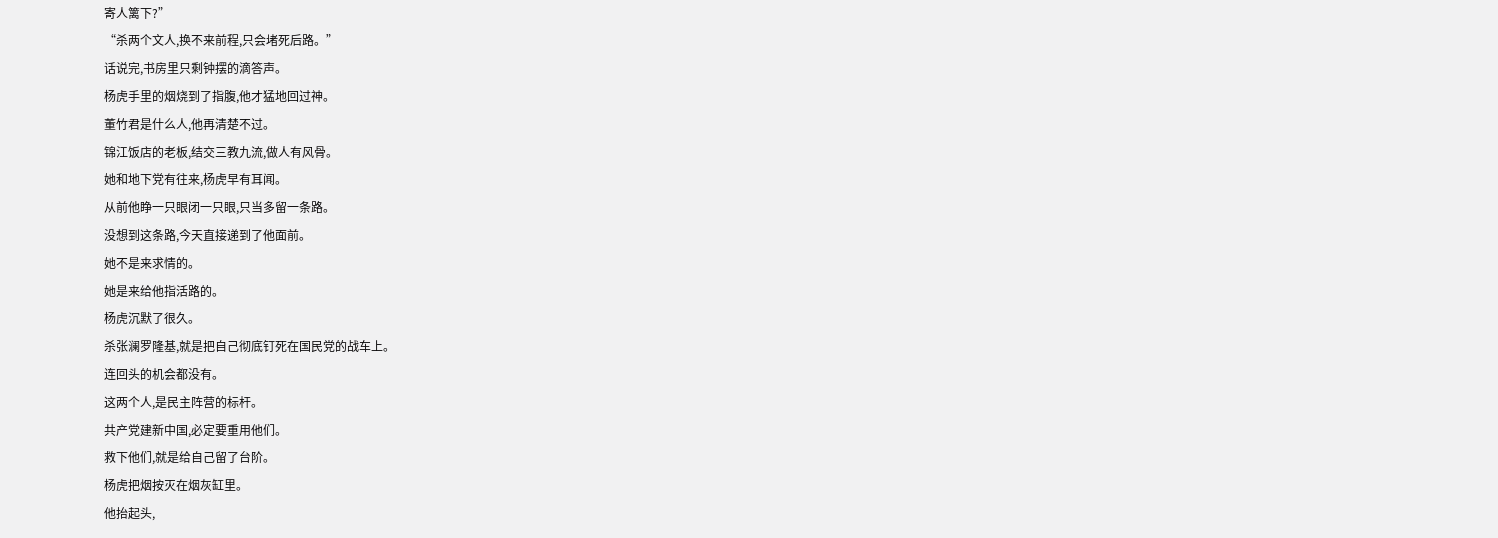寄人篱下?”
“杀两个文人,换不来前程,只会堵死后路。”
话说完,书房里只剩钟摆的滴答声。
杨虎手里的烟烧到了指腹,他才猛地回过神。
董竹君是什么人,他再清楚不过。
锦江饭店的老板,结交三教九流,做人有风骨。
她和地下党有往来,杨虎早有耳闻。
从前他睁一只眼闭一只眼,只当多留一条路。
没想到这条路,今天直接递到了他面前。
她不是来求情的。
她是来给他指活路的。
杨虎沉默了很久。
杀张澜罗隆基,就是把自己彻底钉死在国民党的战车上。
连回头的机会都没有。
这两个人,是民主阵营的标杆。
共产党建新中国,必定要重用他们。
救下他们,就是给自己留了台阶。
杨虎把烟按灭在烟灰缸里。
他抬起头,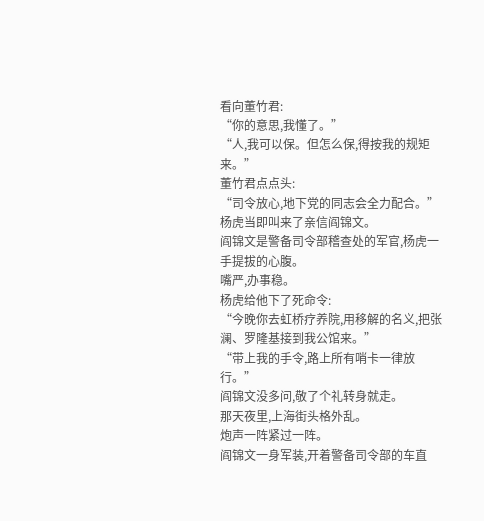看向董竹君:
“你的意思,我懂了。”
“人,我可以保。但怎么保,得按我的规矩来。”
董竹君点点头:
“司令放心,地下党的同志会全力配合。”
杨虎当即叫来了亲信阎锦文。
阎锦文是警备司令部稽查处的军官,杨虎一手提拔的心腹。
嘴严,办事稳。
杨虎给他下了死命令:
“今晚你去虹桥疗养院,用移解的名义,把张澜、罗隆基接到我公馆来。”
“带上我的手令,路上所有哨卡一律放行。”
阎锦文没多问,敬了个礼转身就走。
那天夜里,上海街头格外乱。
炮声一阵紧过一阵。
阎锦文一身军装,开着警备司令部的车直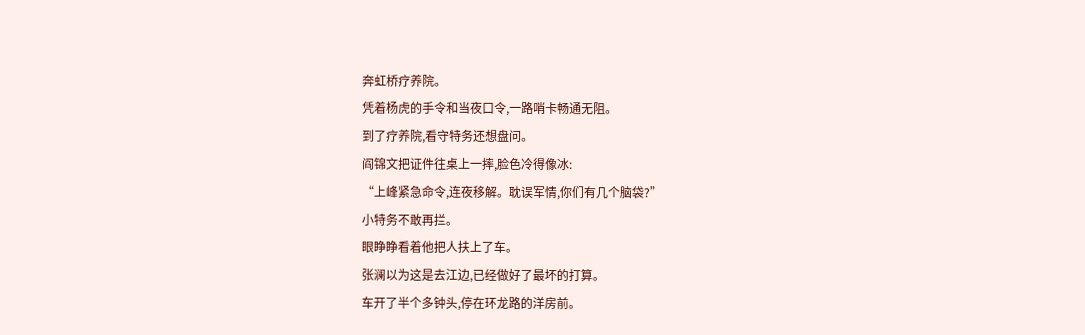奔虹桥疗养院。
凭着杨虎的手令和当夜口令,一路哨卡畅通无阻。
到了疗养院,看守特务还想盘问。
阎锦文把证件往桌上一摔,脸色冷得像冰:
“上峰紧急命令,连夜移解。耽误军情,你们有几个脑袋?”
小特务不敢再拦。
眼睁睁看着他把人扶上了车。
张澜以为这是去江边,已经做好了最坏的打算。
车开了半个多钟头,停在环龙路的洋房前。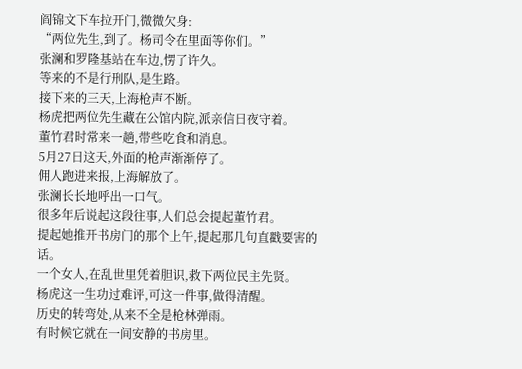阎锦文下车拉开门,微微欠身:
“两位先生,到了。杨司令在里面等你们。”
张澜和罗隆基站在车边,愣了许久。
等来的不是行刑队,是生路。
接下来的三天,上海枪声不断。
杨虎把两位先生藏在公馆内院,派亲信日夜守着。
董竹君时常来一趟,带些吃食和消息。
5月27日这天,外面的枪声渐渐停了。
佣人跑进来报,上海解放了。
张澜长长地呼出一口气。
很多年后说起这段往事,人们总会提起董竹君。
提起她推开书房门的那个上午,提起那几句直戳要害的话。
一个女人,在乱世里凭着胆识,救下两位民主先贤。
杨虎这一生功过难评,可这一件事,做得清醒。
历史的转弯处,从来不全是枪林弹雨。
有时候它就在一间安静的书房里。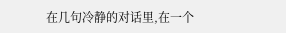在几句冷静的对话里,在一个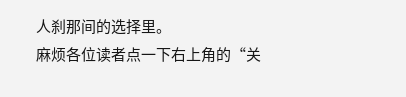人刹那间的选择里。
麻烦各位读者点一下右上角的“关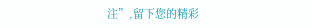注”,留下您的精彩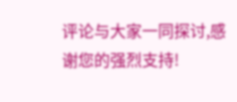评论与大家一同探讨,感谢您的强烈支持!